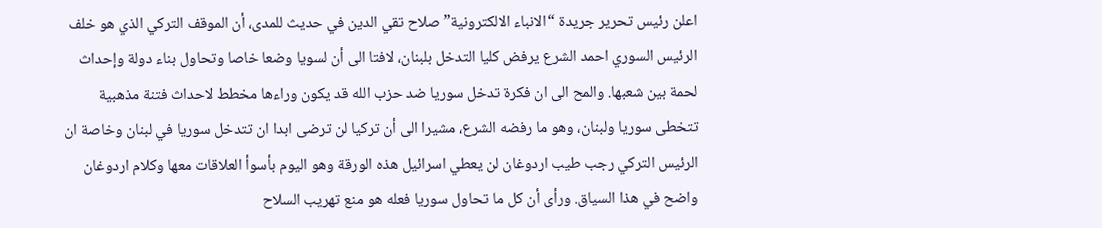اعلن رئيس تحرير جريدة “الانباء الالكترونية” صلاح تقي الدين في حديث للمدى، أن الموقف التركي الذي هو خلف الرئيس السوري احمد الشرع يرفض كليا التدخل بلبنان، لافتا الى أن لسويا وضعا خاصا وتحاول بناء دولة وإحداث لحمة بين شعبها. والمح الى ان فكرة تدخل سوريا ضد حزب الله قد يكون وراءها مخطط لاحداث فتنة مذهبية تتخطى سوريا ولبنان، وهو ما رفضه الشرع، مشيرا الى أن تركيا لن ترضى ابدا ان تتدخل سوريا في لبنان وخاصة ان الرئيس التركي رجب طيب اردوغان لن يعطي اسرائيل هذه الورقة وهو اليوم بأسوأ العلاقات معها وكلام اردوغان واضح في هذا السياق. ورأى أن كل ما تحاول سوريا فعله هو منع تهريب السلاح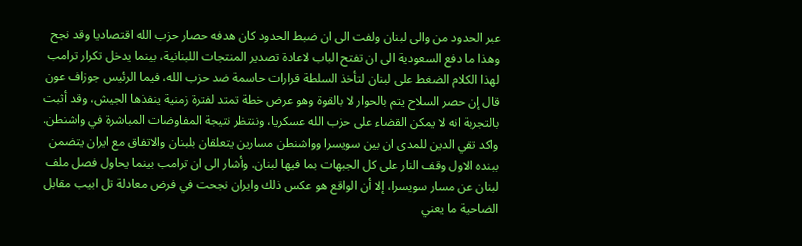عبر الحدود من والى لبنان ولفت الى ان ضبط الحدود كان هدفه حصار حزب الله اقتصاديا وقد نجح وهذا ما دفع السعودية الى ان تفتح الباب لاعادة تصدير المنتجات اللبنانية، بينما يدخل تكرار ترامب لهذا الكلام الضغط على لبنان لتأخذ السلطة قرارات حاسمة ضد حزب الله، فيما الرئيس جوزاف عون قال إن حصر السلاح يتم بالحوار لا بالقوة وهو عرض خطة تمتد لفترة زمنية ينفذها الجيش، وقد أثبت بالتجربة انه لا يمكن القضاء على حزب الله عسكريا، وننتظر نتيجة المفاوضات المباشرة في واشنطن.
واكد تقي الدين للمدى ان بين سويسرا وواشنطن مسارين يتعلقان بلبنان والاتفاق مع ايران يتضمن ببنده الاول وقف النار على كل الجبهات بما فيها لبنان. وأشار الى ان ترامب بينما يحاول فصل ملف لبنان عن مسار سويسرا، إلا أن الواقع هو عكس ذلك وايران نجحت في فرض معادلة تل ابيب مقابل الضاحية ما يعني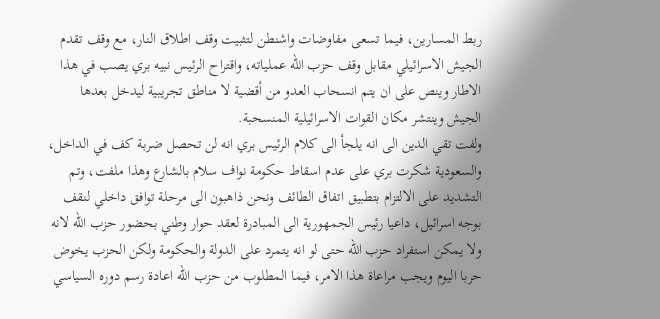ربط المسارين، فيما تسعى مفاوضات واشنطن لتثبيت وقف اطلاق النار، مع وقف تقدم الجيش الاسرائيلي مقابل وقف حزب الله عملياته، واقتراح الرئيس نبيه بري يصب في هذا الاطار وينص على ان يتم انسحاب العدو من أقضية لا مناطق تجريبية ليدخل بعدها الجيش وينتشر مكان القوات الاسرائيلية المنسحبة.
ولفت تقي الدين الى انه يلجأ الى كلام الرئيس بري انه لن تحصل ضربة كف في الداخل، والسعودية شكرت بري على عدم اسقاط حكومة نواف سلام بالشارع وهذا ملفت، وتم التشديد على الالتزام بتطبيق اتفاق الطائف ونحن ذاهبون الى مرحلة توافق داخلي لنقف بوجه اسرائيل، داعيا رئيس الجمهورية الى المبادرة لعقد حوار وطني بحضور حزب الله لانه ولا يمكن استفراد حزب الله حتى لو انه يتمرد على الدولة والحكومة ولكن الحزب يخوض حربا اليوم ويجب مراعاة هذا الامر، فيما المطلوب من حزب الله اعادة رسم دوره السياسي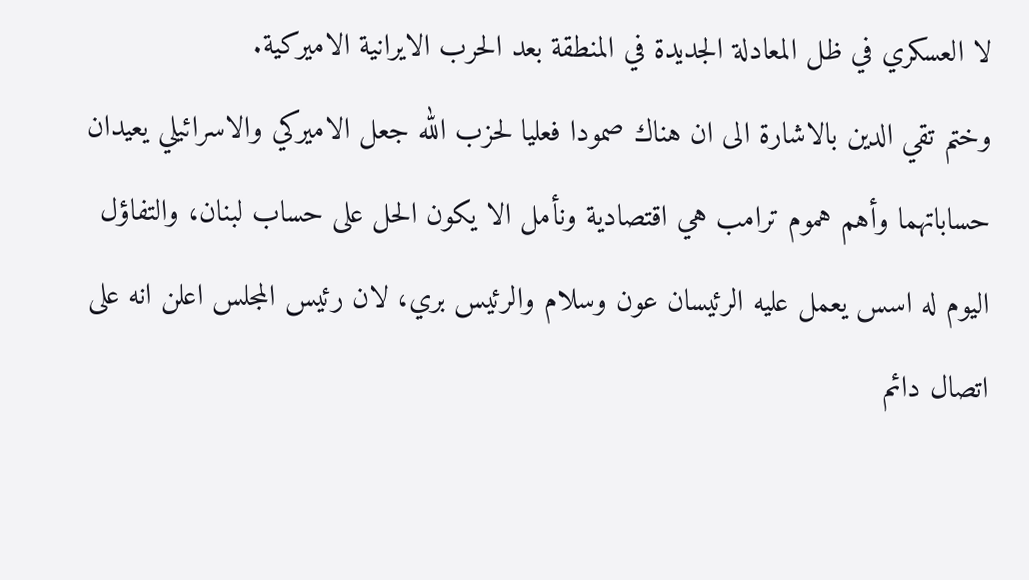لا العسكري في ظل المعادلة الجديدة في المنطقة بعد الحرب الايرانية الاميركية.
وختم تقي الدين بالاشارة الى ان هناك صمودا فعليا لحزب الله جعل الاميركي والاسرائيلي يعيدان حساباتهما وأهم هموم ترامب هي اقتصادية ونأمل الا يكون الحل على حساب لبنان، والتفاؤل اليوم له اسس يعمل عليه الرئيسان عون وسلام والرئيس بري، لان رئيس المجلس اعلن انه على اتصال دائم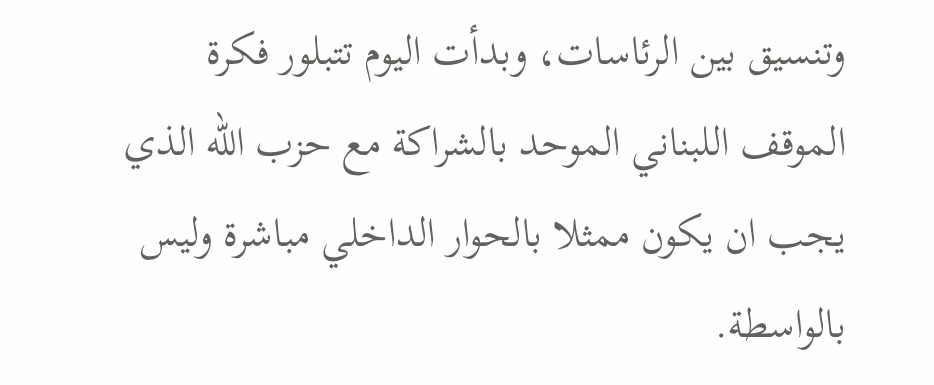وتنسيق بين الرئاسات، وبدأت اليوم تتبلور فكرة الموقف اللبناني الموحد بالشراكة مع حزب الله الذي يجب ان يكون ممثلا بالحوار الداخلي مباشرة وليس بالواسطة.